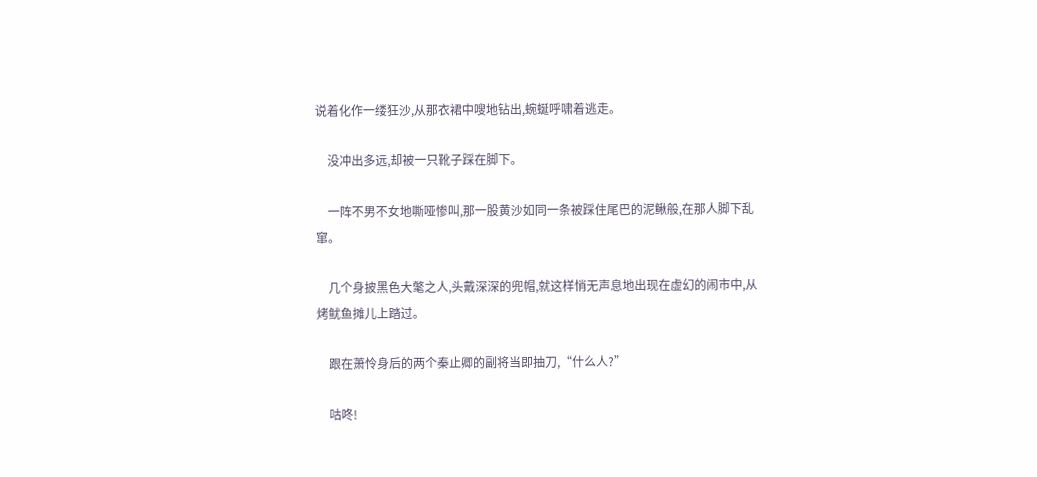说着化作一缕狂沙,从那衣裙中嗖地钻出,蜿蜒呼啸着逃走。

    没冲出多远,却被一只靴子踩在脚下。

    一阵不男不女地嘶哑惨叫,那一股黄沙如同一条被踩住尾巴的泥鳅般,在那人脚下乱窜。

    几个身披黑色大氅之人,头戴深深的兜帽,就这样悄无声息地出现在虚幻的闹市中,从烤鱿鱼摊儿上踏过。

    跟在萧怜身后的两个秦止卿的副将当即抽刀,“什么人?”

    咕咚!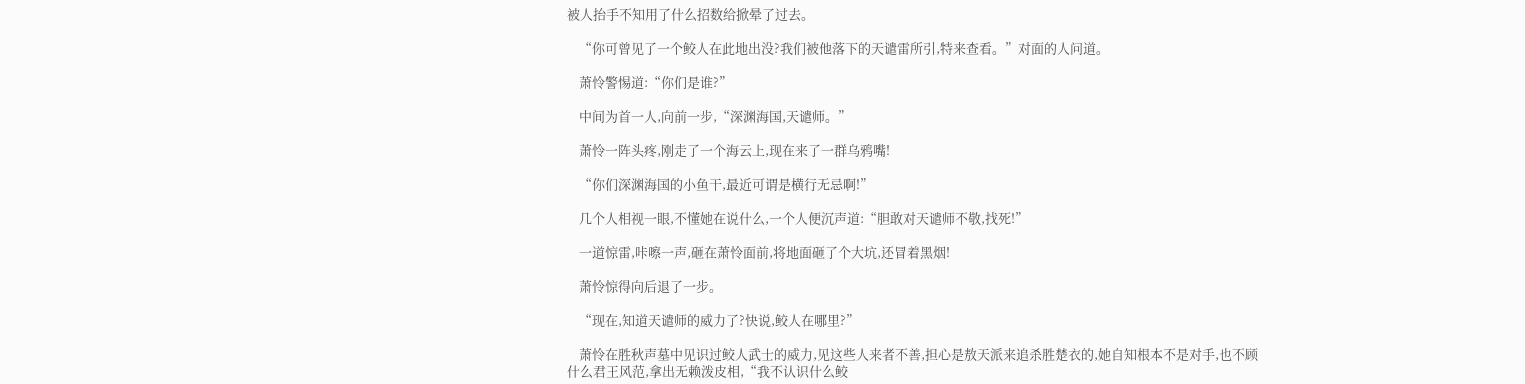被人抬手不知用了什么招数给掀晕了过去。

    “你可曾见了一个鲛人在此地出没?我们被他落下的天谴雷所引,特来查看。”对面的人问道。

    萧怜警惕道:“你们是谁?”

    中间为首一人,向前一步,“深渊海国,天谴师。”

    萧怜一阵头疼,刚走了一个海云上,现在来了一群乌鸦嘴!

    “你们深渊海国的小鱼干,最近可谓是横行无忌啊!”

    几个人相视一眼,不懂她在说什么,一个人便沉声道:“胆敢对天谴师不敬,找死!”

    一道惊雷,咔嚓一声,砸在萧怜面前,将地面砸了个大坑,还冒着黑烟!

    萧怜惊得向后退了一步。

    “现在,知道天谴师的威力了?快说,鲛人在哪里?”

    萧怜在胜秋声墓中见识过鲛人武士的威力,见这些人来者不善,担心是敖天派来追杀胜楚衣的,她自知根本不是对手,也不顾什么君王风范,拿出无赖泼皮相,“我不认识什么鲛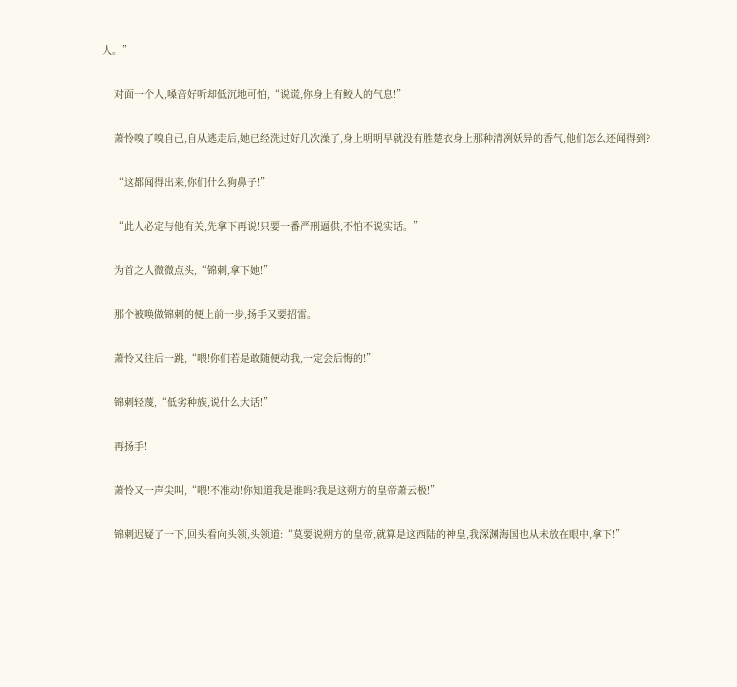人。”

    对面一个人,嗓音好听却低沉地可怕,“说谎,你身上有鲛人的气息!”

    萧怜嗅了嗅自己,自从逃走后,她已经洗过好几次澡了,身上明明早就没有胜楚衣身上那种清冽妖异的香气,他们怎么还闻得到?

    “这都闻得出来,你们什么狗鼻子!”

    “此人必定与他有关,先拿下再说!只要一番严刑逼供,不怕不说实话。”

    为首之人微微点头,“锦刺,拿下她!”

    那个被唤做锦刺的便上前一步,扬手又要招雷。

    萧怜又往后一跳,“喂!你们若是敢随便动我,一定会后悔的!”

    锦刺轻蔑,“低劣种族,说什么大话!”

    再扬手!

    萧怜又一声尖叫,“喂!不准动!你知道我是谁吗?我是这朔方的皇帝萧云极!”

    锦刺迟疑了一下,回头看向头领,头领道:“莫要说朔方的皇帝,就算是这西陆的神皇,我深渊海国也从未放在眼中,拿下!”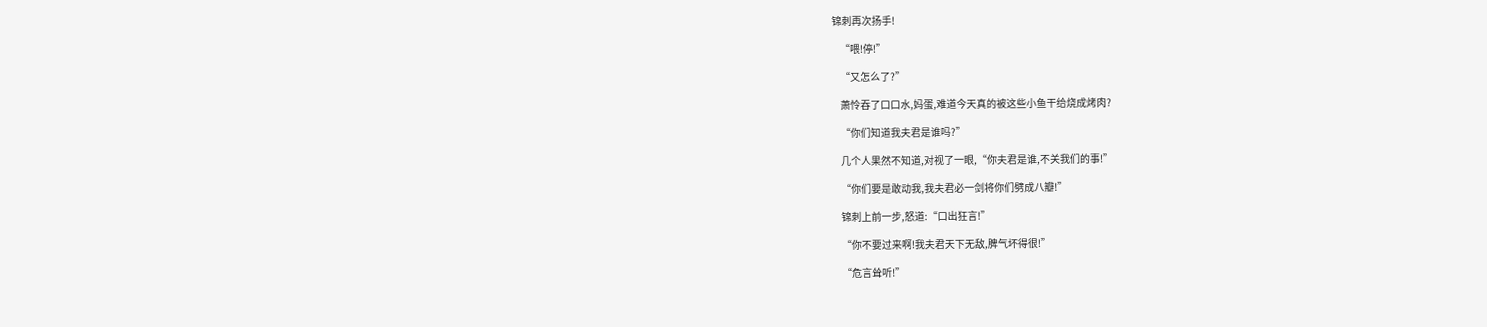锦刺再次扬手!

    “喂!停!”

    “又怎么了?”

    萧怜吞了口口水,妈蛋,难道今天真的被这些小鱼干给烧成烤肉?

    “你们知道我夫君是谁吗?”

    几个人果然不知道,对视了一眼,“你夫君是谁,不关我们的事!”

    “你们要是敢动我,我夫君必一剑将你们劈成八瓣!”

    锦刺上前一步,怒道:“口出狂言!”

    “你不要过来啊!我夫君天下无敌,脾气坏得很!”

    “危言耸听!”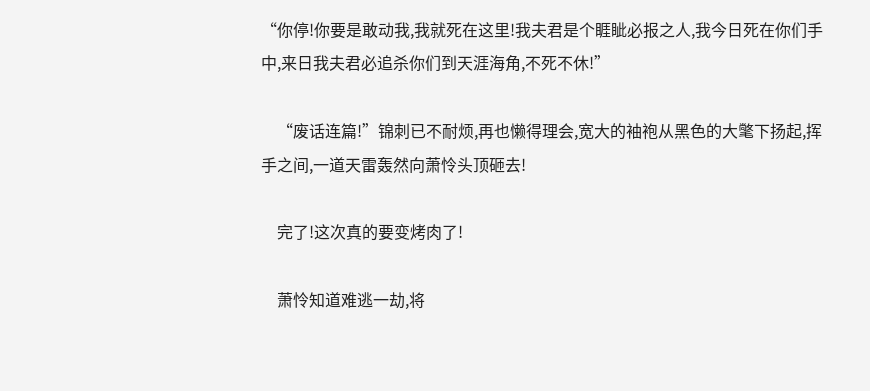“你停!你要是敢动我,我就死在这里!我夫君是个睚眦必报之人,我今日死在你们手中,来日我夫君必追杀你们到天涯海角,不死不休!”

    “废话连篇!”锦刺已不耐烦,再也懒得理会,宽大的袖袍从黑色的大氅下扬起,挥手之间,一道天雷轰然向萧怜头顶砸去!

    完了!这次真的要变烤肉了!

    萧怜知道难逃一劫,将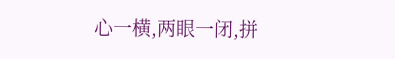心一横,两眼一闭,拼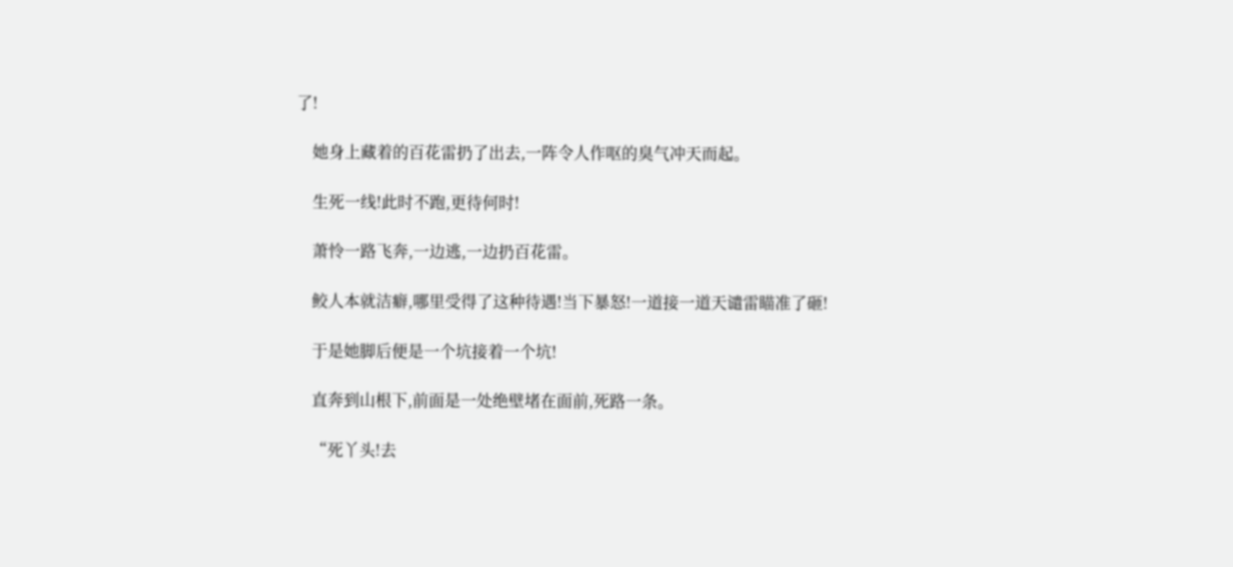了!

    她身上藏着的百花雷扔了出去,一阵令人作呕的臭气冲天而起。

    生死一线!此时不跑,更待何时!

    萧怜一路飞奔,一边逃,一边扔百花雷。

    鲛人本就洁癖,哪里受得了这种待遇!当下暴怒!一道接一道天谴雷瞄准了砸!

    于是她脚后便是一个坑接着一个坑!

    直奔到山根下,前面是一处绝壁堵在面前,死路一条。

    “死丫头!去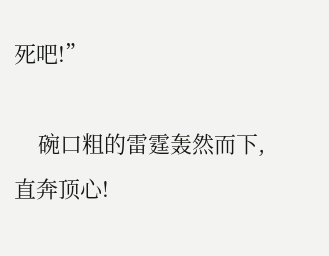死吧!”

    碗口粗的雷霆轰然而下,直奔顶心!